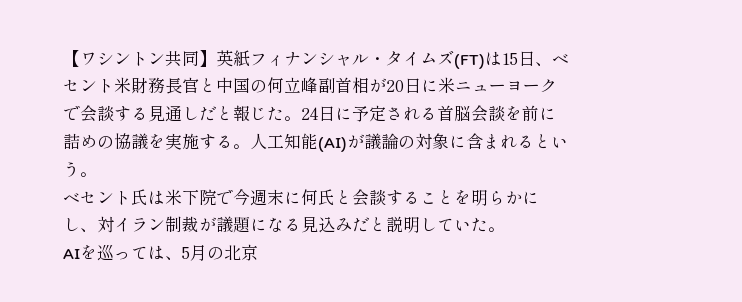【ワシントン共同】英紙フィナンシャル・タイムズ(FT)は15日、ベセント米財務長官と中国の何立峰副首相が20日に米ニューヨークで会談する見通しだと報じた。24日に予定される首脳会談を前に詰めの協議を実施する。人工知能(AI)が議論の対象に含まれるという。
ベセント氏は米下院で今週末に何氏と会談することを明らかにし、対イラン制裁が議題になる見込みだと説明していた。
AIを巡っては、5月の北京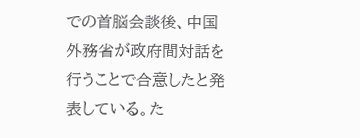での首脳会談後、中国外務省が政府間対話を行うことで合意したと発表している。た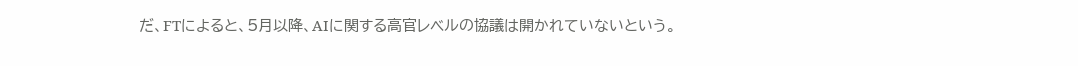だ、FTによると、5月以降、AIに関する高官レベルの協議は開かれていないという。